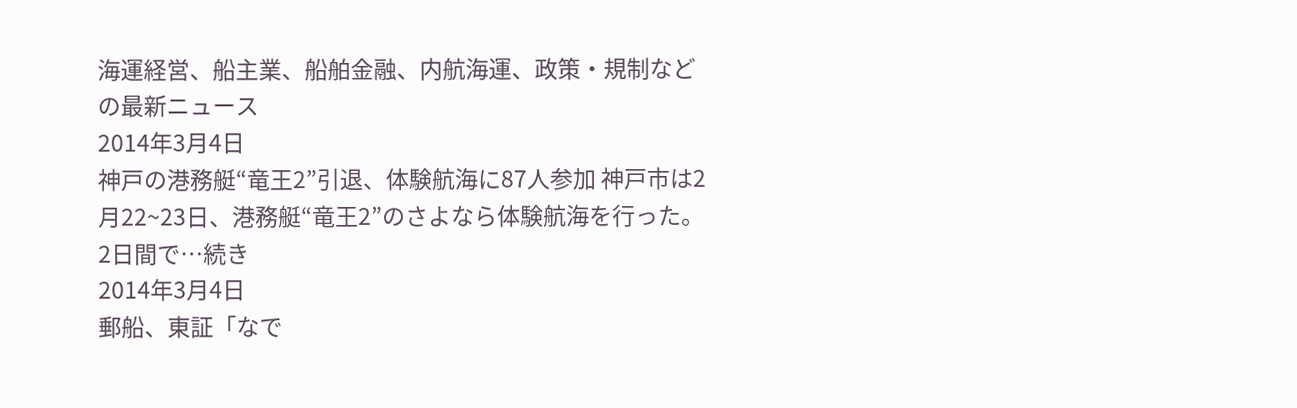海運経営、船主業、船舶金融、内航海運、政策・規制などの最新ニュース
2014年3月4日
神戸の港務艇“竜王2”引退、体験航海に87人参加 神戸市は2月22~23日、港務艇“竜王2”のさよなら体験航海を行った。2日間で…続き
2014年3月4日
郵船、東証「なで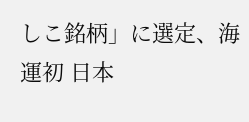しこ銘柄」に選定、海運初 日本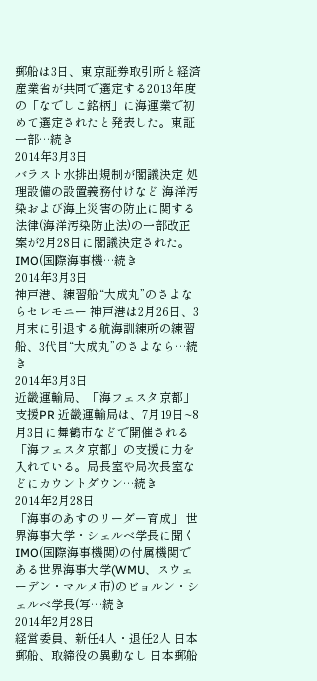郵船は3日、東京証券取引所と経済産業省が共同で選定する2013年度の「なでしこ銘柄」に海運業で初めて選定されたと発表した。東証一部…続き
2014年3月3日
バラスト水排出規制が閣議決定 処理設備の設置義務付けなど 海洋汚染および海上災害の防止に関する法律(海洋汚染防止法)の一部改正案が2月28日に閣議決定された。IMO(国際海事機…続き
2014年3月3日
神戸港、練習船“大成丸”のさよならセレモニー 神戸港は2月26日、3月末に引退する航海訓練所の練習船、3代目“大成丸”のさよなら…続き
2014年3月3日
近畿運輸局、「海フェスタ京都」支援PR 近畿運輸局は、7月19日~8月3日に舞鶴市などで開催される「海フェスタ京都」の支援に力を入れている。局長室や局次長室などにカウントダウン…続き
2014年2月28日
「海事のあすのリーダー育成」 世界海事大学・シェルベ学長に聞く IMO(国際海事機関)の付属機関である世界海事大学(WMU、スウェーデン・マルメ市)のビョルン・シェルベ学長(写…続き
2014年2月28日
経営委員、新任4人・退任2人 日本郵船、取締役の異動なし 日本郵船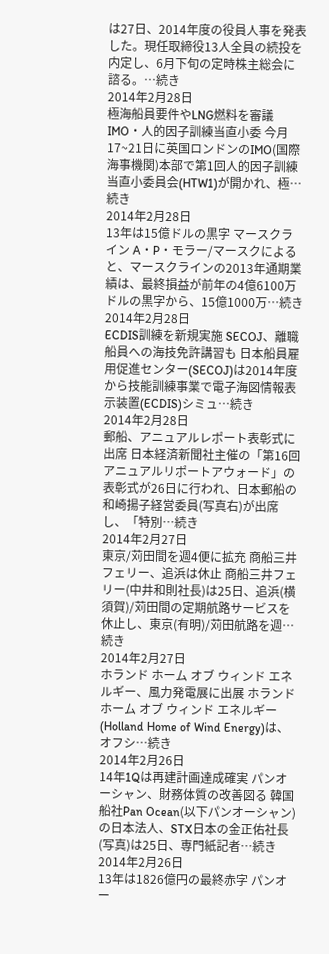は27日、2014年度の役員人事を発表した。現任取締役13人全員の続投を内定し、6月下旬の定時株主総会に諮る。…続き
2014年2月28日
極海船員要件やLNG燃料を審議 IMO・人的因子訓練当直小委 今月17~21日に英国ロンドンのIMO(国際海事機関)本部で第1回人的因子訓練当直小委員会(HTW1)が開かれ、極…続き
2014年2月28日
13年は15億ドルの黒字 マースクライン A・P・モラー/マースクによると、マースクラインの2013年通期業績は、最終損益が前年の4億6100万ドルの黒字から、15億1000万…続き
2014年2月28日
ECDIS訓練を新規実施 SECOJ、離職船員への海技免許講習も 日本船員雇用促進センター(SECOJ)は2014年度から技能訓練事業で電子海図情報表示装置(ECDIS)シミュ…続き
2014年2月28日
郵船、アニュアルレポート表彰式に出席 日本経済新聞社主催の「第16回アニュアルリポートアウォード」の表彰式が26日に行われ、日本郵船の和崎揚子経営委員(写真右)が出席し、「特別…続き
2014年2月27日
東京/苅田間を週4便に拡充 商船三井フェリー、追浜は休止 商船三井フェリー(中井和則社長)は25日、追浜(横須賀)/苅田間の定期航路サービスを休止し、東京(有明)/苅田航路を週…続き
2014年2月27日
ホランド ホーム オブ ウィンド エネルギー、風力発電展に出展 ホランド ホーム オブ ウィンド エネルギー(Holland Home of Wind Energy)は、オフシ…続き
2014年2月26日
14年1Qは再建計画達成確実 パンオーシャン、財務体質の改善図る 韓国船社Pan Ocean(以下パンオーシャン)の日本法人、STX日本の金正佑社長(写真)は25日、専門紙記者…続き
2014年2月26日
13年は1826億円の最終赤字 パンオー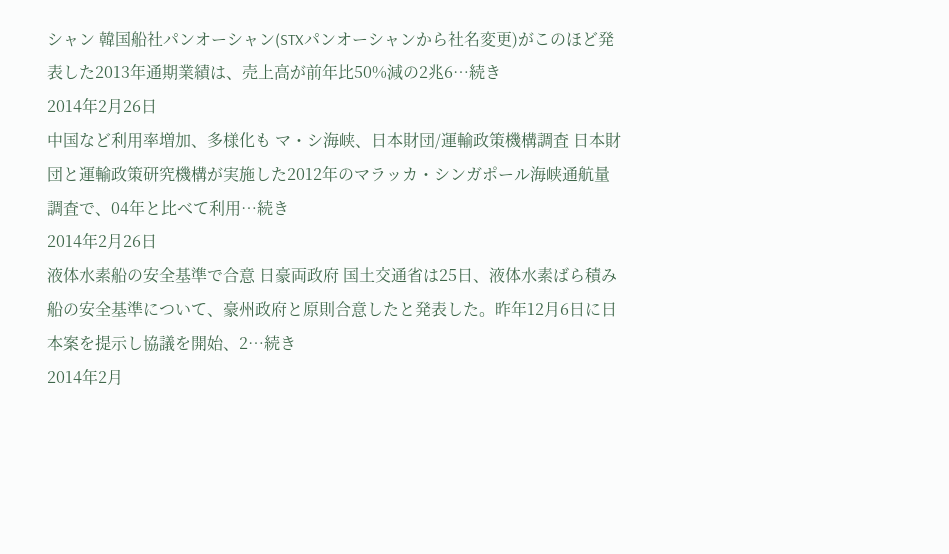シャン 韓国船社パンオーシャン(STXパンオーシャンから社名変更)がこのほど発表した2013年通期業績は、売上高が前年比50%減の2兆6…続き
2014年2月26日
中国など利用率増加、多様化も マ・シ海峡、日本財団/運輸政策機構調査 日本財団と運輸政策研究機構が実施した2012年のマラッカ・シンガポール海峡通航量調査で、04年と比べて利用…続き
2014年2月26日
液体水素船の安全基準で合意 日豪両政府 国土交通省は25日、液体水素ばら積み船の安全基準について、豪州政府と原則合意したと発表した。昨年12月6日に日本案を提示し協議を開始、2…続き
2014年2月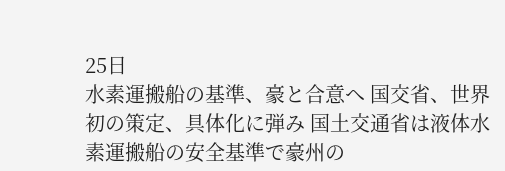25日
水素運搬船の基準、豪と合意へ 国交省、世界初の策定、具体化に弾み 国土交通省は液体水素運搬船の安全基準で豪州の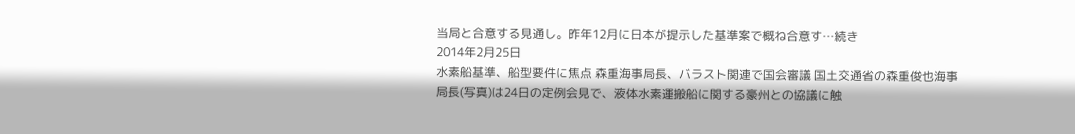当局と合意する見通し。昨年12月に日本が提示した基準案で概ね合意す…続き
2014年2月25日
水素船基準、船型要件に焦点 森重海事局長、バラスト関連で国会審議 国土交通省の森重俊也海事局長(写真)は24日の定例会見で、液体水素運搬船に関する豪州との協議に触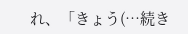れ、「きょう(…続き